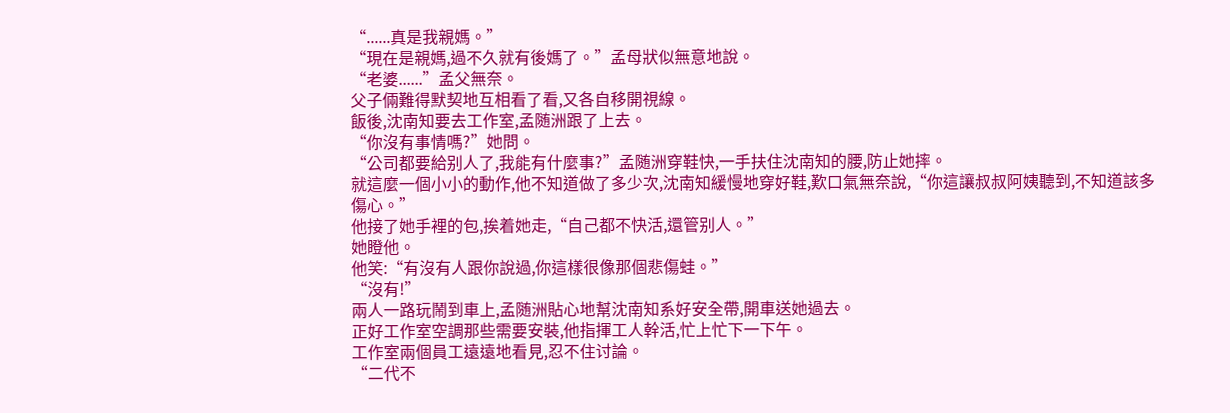“......真是我親媽。”
“現在是親媽,過不久就有後媽了。”孟母狀似無意地說。
“老婆......”孟父無奈。
父子倆難得默契地互相看了看,又各自移開視線。
飯後,沈南知要去工作室,孟随洲跟了上去。
“你沒有事情嗎?”她問。
“公司都要給别人了,我能有什麼事?”孟随洲穿鞋快,一手扶住沈南知的腰,防止她摔。
就這麼一個小小的動作,他不知道做了多少次,沈南知緩慢地穿好鞋,歎口氣無奈說,“你這讓叔叔阿姨聽到,不知道該多傷心。”
他接了她手裡的包,挨着她走,“自己都不快活,還管别人。”
她瞪他。
他笑:“有沒有人跟你說過,你這樣很像那個悲傷蛙。”
“沒有!”
兩人一路玩鬧到車上,孟随洲貼心地幫沈南知系好安全帶,開車送她過去。
正好工作室空調那些需要安裝,他指揮工人幹活,忙上忙下一下午。
工作室兩個員工遠遠地看見,忍不住讨論。
“二代不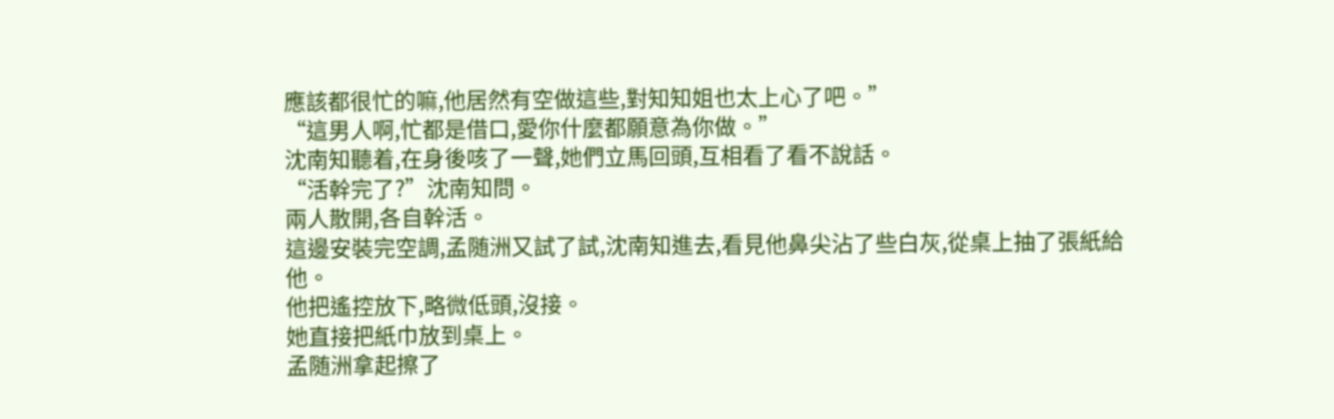應該都很忙的嘛,他居然有空做這些,對知知姐也太上心了吧。”
“這男人啊,忙都是借口,愛你什麼都願意為你做。”
沈南知聽着,在身後咳了一聲,她們立馬回頭,互相看了看不說話。
“活幹完了?”沈南知問。
兩人散開,各自幹活。
這邊安裝完空調,孟随洲又試了試,沈南知進去,看見他鼻尖沾了些白灰,從桌上抽了張紙給他。
他把遙控放下,略微低頭,沒接。
她直接把紙巾放到桌上。
孟随洲拿起擦了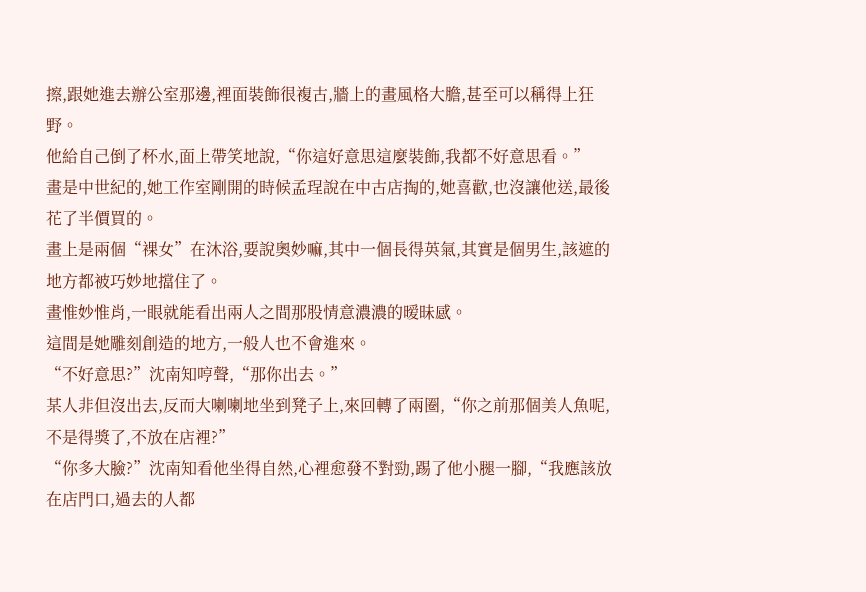擦,跟她進去辦公室那邊,裡面裝飾很複古,牆上的畫風格大膽,甚至可以稱得上狂野。
他給自己倒了杯水,面上帶笑地說,“你這好意思這麼裝飾,我都不好意思看。”
畫是中世紀的,她工作室剛開的時候孟珵說在中古店掏的,她喜歡,也沒讓他送,最後花了半價買的。
畫上是兩個“裸女”在沐浴,要說奧妙嘛,其中一個長得英氣,其實是個男生,該遮的地方都被巧妙地擋住了。
畫惟妙惟肖,一眼就能看出兩人之間那股情意濃濃的暧昧感。
這間是她雕刻創造的地方,一般人也不會進來。
“不好意思?”沈南知哼聲,“那你出去。”
某人非但沒出去,反而大喇喇地坐到凳子上,來回轉了兩圈,“你之前那個美人魚呢,不是得獎了,不放在店裡?”
“你多大臉?”沈南知看他坐得自然,心裡愈發不對勁,踢了他小腿一腳,“我應該放在店門口,過去的人都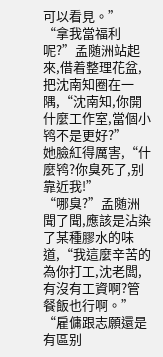可以看見。”
“拿我當福利呢?”孟随洲站起來,借着整理花盆,把沈南知圈在一隅,“沈南知,你開什麼工作室,當個小鸨不是更好?”
她臉紅得厲害,“什麼鸨?你臭死了,别靠近我!”
“哪臭?”孟随洲聞了聞,應該是沾染了某種膠水的味道,“我這麼辛苦的為你打工,沈老闆,有沒有工資啊?管餐飯也行啊。”
“雇傭跟志願還是有區别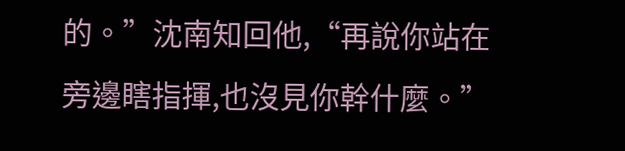的。”沈南知回他,“再說你站在旁邊瞎指揮,也沒見你幹什麼。”